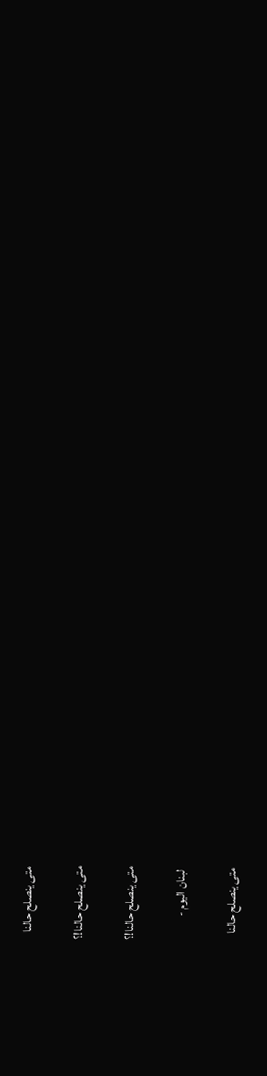متى ينصلح حالنا

متى ينصلح حالنا!؟

متى ينصلح حالنا!؟

 لبنان اليوم -

متى ينصلح حالنا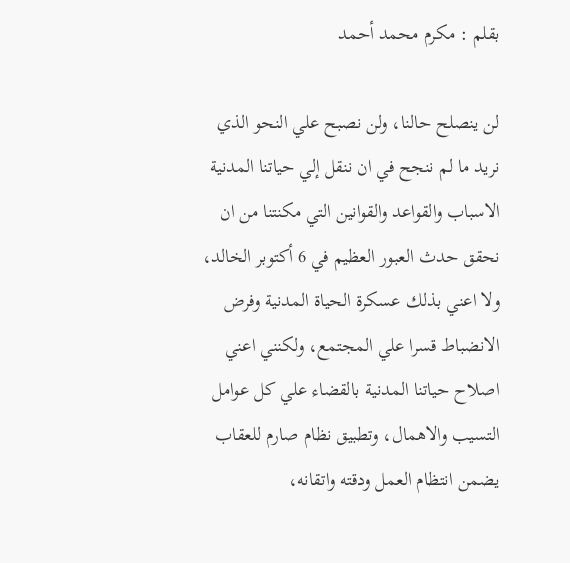بقلم : مكرم محمد أحمد

لن ينصلح حالنا، ولن نصبح علي النحو الذي نريد ما لم ننجح في ان ننقل إلي حياتنا المدنية الاسباب والقواعد والقوانين التي مكنتنا من ان نحقق حدث العبور العظيم في 6 أكتوبر الخالد، ولا اعني بذلك عسكرة الحياة المدنية وفرض الانضباط قسرا علي المجتمع، ولكنني اعني اصلاح حياتنا المدنية بالقضاء علي كل عوامل التسيب والاهمال، وتطبيق نظام صارم للعقاب يضمن انتظام العمل ودقته واتقانه،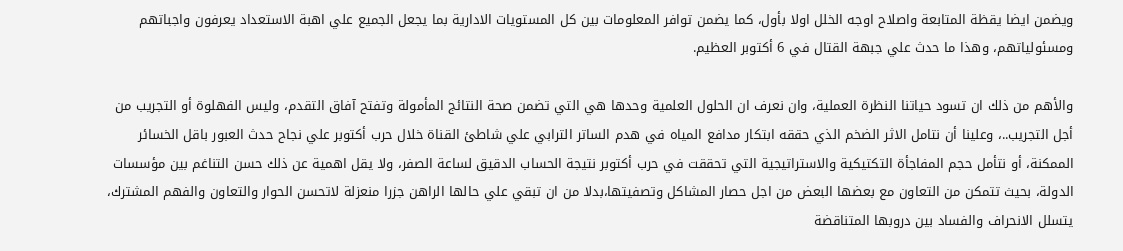ويضمن ايضا يقظة المتابعة واصلاح اوجه الخلل اولا بأول، كما يضمن توافر المعلومات بين كل المستويات الادارية بما يجعل الجميع علي اهبة الاستعداد يعرفون واجباتهم ومسئولياتهم، وهذا ما حدث علي جبهة القتال في 6 أكتوبر العظيم.

والأهم من ذلك ان تسود حياتنا النظرة العملية، وان نعرف ان الحلول العلمية وحدها هي التي تضمن صحة النتائج المأمولة وتفتح آفاق التقدم، وليس الفهلوة أو التجريب من أجل التجريب..، وعلينا أن نتامل الاثر الضخم الذي حققه ابتكار مدافع المياه في هدم الساتر الترابي علي شاطئ القناة خلال حرب أكتوبر علي نجاح حدث العبور باقل الخسائر الممكنة، أو نتأمل حجم المفاجأة التكتيكية والاستراتيجية التي تحققت في حرب أكتوبر نتيجة الحساب الدقيق لساعة الصفر، ولا يقل اهمية عن ذلك حسن التناغم بين مؤسسات الدولة، بحيث تتمكن من التعاون مع بعضها البعض من اجل حصار المشاكل وتصفيتها،بدلا من ان تبقي علي حالها الراهن جزرا منعزلة لاتحسن الحوار والتعاون والفهم المشترك، يتسلل الانحراف والفساد بين دروبها المتناقضة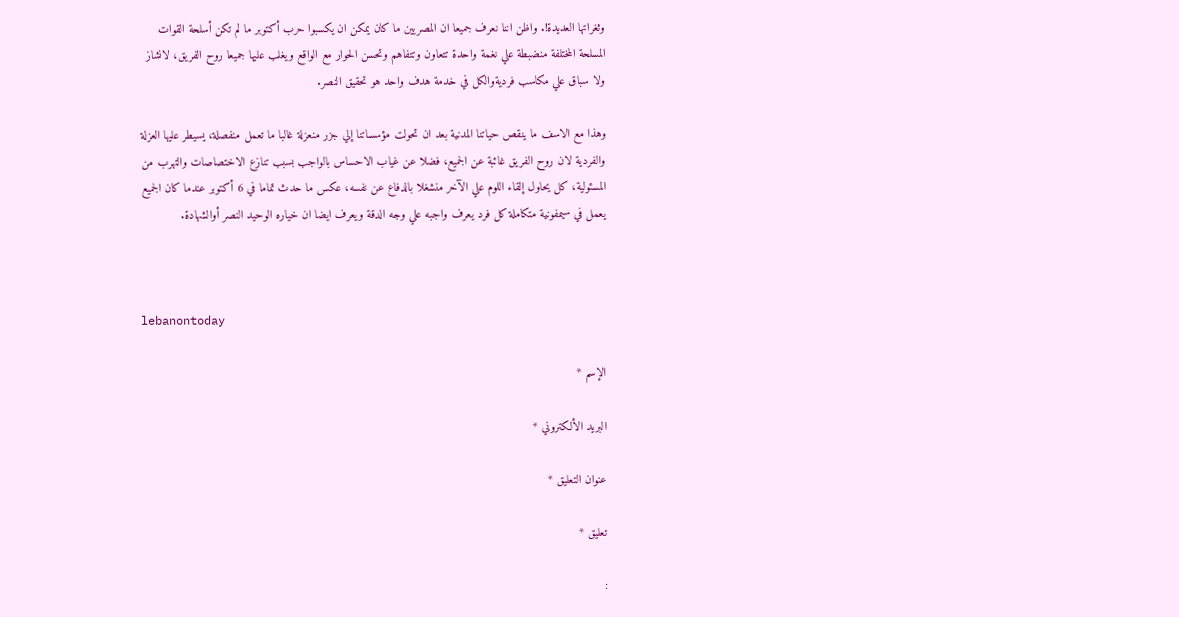وثغراتها العديدة!. واظن اننا نعرف جميعا ان المصريين ما كان يمكن ان يكسبوا حرب أكتوبر ما لم تكن أسلحة القوات المسلحة المختلفة منضبطة علي نغمة واحدة تتعاون وتتفاهم وتحسن الحوار مع الواقع ويغلب عليها جميعا روح الفريق، لانشاز ولا سباق علي مكاسب فرديةوالكل في خدمة هدف واحد هو تحقيق النصر.

وهذا مع الاسف ما ينقص حياتنا المدنية بعد ان تحولت مؤسساتنا إلي جزر منعزلة غالبا ما تعمل منفصلة، يسيطر عليها العزلة والفردية لان روح الفريق غائبة عن الجميع، فضلا عن غياب الاحساس بالواجب بسبب تنازع الاختصاصات والتهرب من المسئولية، كل يحاول إلقاء اللوم علي الآخر منشغلا بالدفاع عن نفسه، عكس ما حدث تماما في 6 أكتوبر عندما كان الجميع يعمل في سيمفونية متكاملة كل فرد يعرف واجبه علي وجه الدقة ويعرف ايضا ان خياره الوحيد النصر أوالشهادة.



lebanontoday

الإسم *

البريد الألكتروني *

عنوان التعليق *

تعليق *

: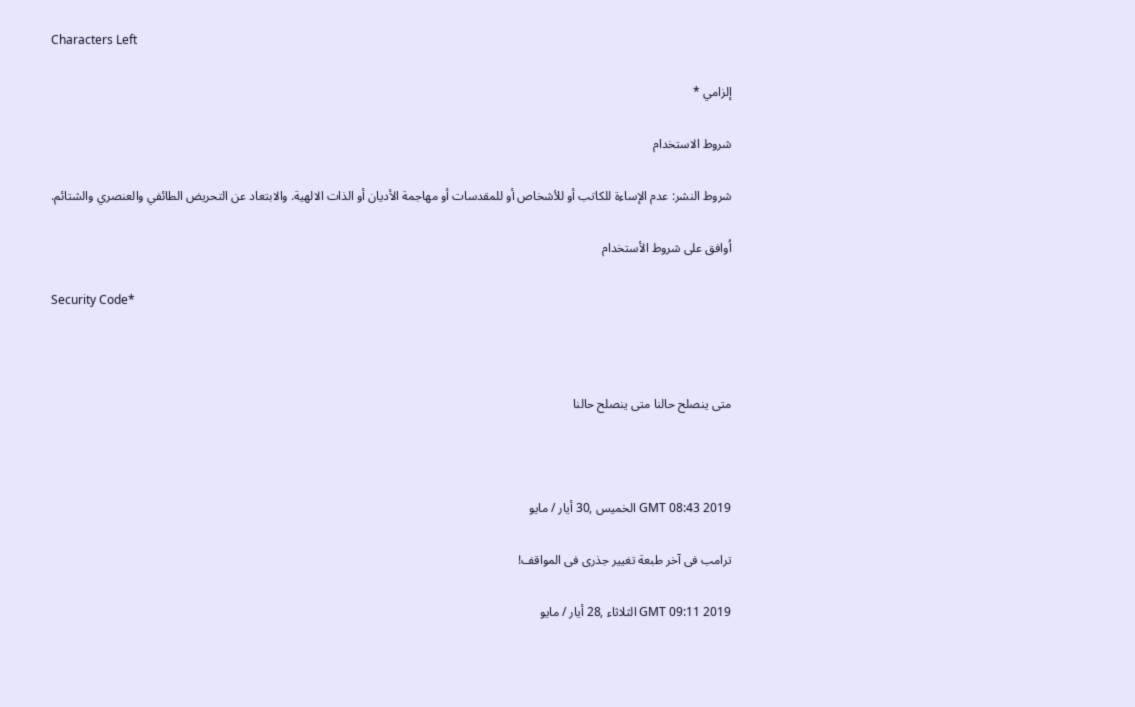Characters Left

إلزامي *

شروط الاستخدام

شروط النشر: عدم الإساءة للكاتب أو للأشخاص أو للمقدسات أو مهاجمة الأديان أو الذات الالهية. والابتعاد عن التحريض الطائفي والعنصري والشتائم.

اُوافق على شروط الأستخدام

Security Code*



متى ينصلح حالنا متى ينصلح حالنا



GMT 08:43 2019 الخميس ,30 أيار / مايو

ترامب فى آخر طبعة تغيير جذرى فى المواقف!

GMT 09:11 2019 الثلاثاء ,28 أيار / مايو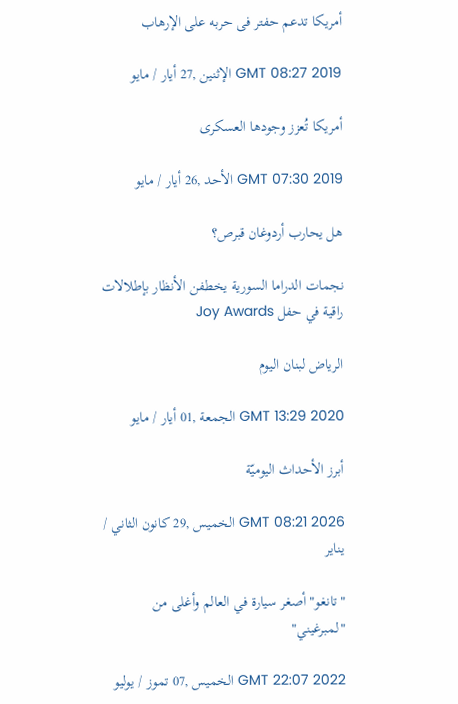أمريكا تدعم حفتر فى حربه على الإرهاب

GMT 08:27 2019 الإثنين ,27 أيار / مايو

أمريكا تُعزز وجودها العسكرى

GMT 07:30 2019 الأحد ,26 أيار / مايو

هل يحارب أردوغان قبرص؟

نجمات الدراما السورية يخطفن الأنظار بإطلالات راقية في حفل Joy Awards

الرياض لبنان اليوم

GMT 13:29 2020 الجمعة ,01 أيار / مايو

أبرز الأحداث اليوميّة

GMT 08:21 2026 الخميس ,29 كانون الثاني / يناير

"تانغو" أصغر سيارة في العالم وأغلى من "لمبرغيني"

GMT 22:07 2022 الخميس ,07 تموز / يوليو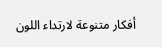أفكار متنوعة لارتداء اللون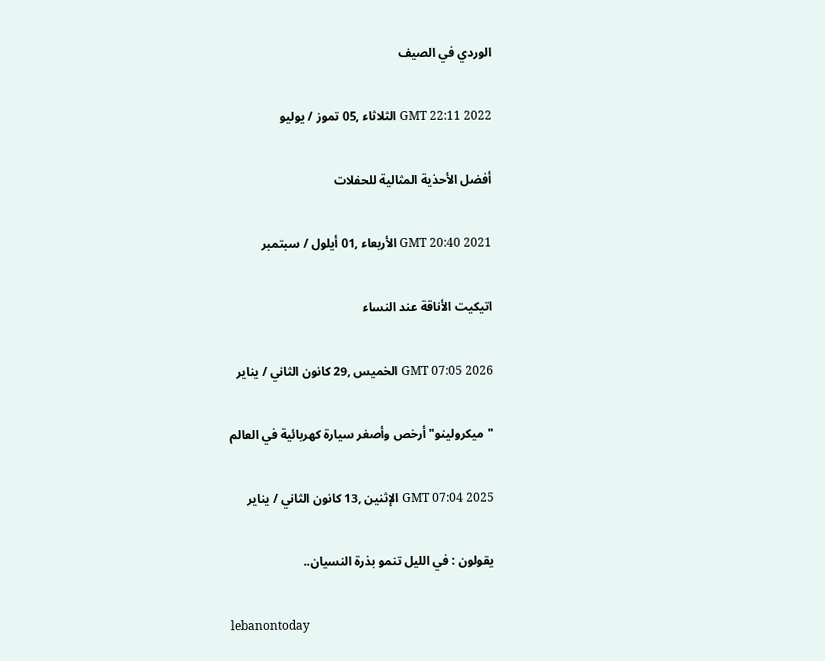الوردي في الصيف

GMT 22:11 2022 الثلاثاء ,05 تموز / يوليو

أفضل الأحذية المثالية للحفلات

GMT 20:40 2021 الأربعاء ,01 أيلول / سبتمبر

اتيكيت الأناقة عند النساء

GMT 07:05 2026 الخميس ,29 كانون الثاني / يناير

"ميكرولينو" أرخص وأصغر سيارة كهربائية في العالم

GMT 07:04 2025 الإثنين ,13 كانون الثاني / يناير

يقولون : في الليل تنمو بذرة النسيان..

lebanontoday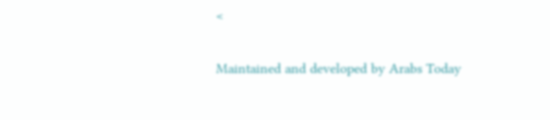<

Maintained and developed by Arabs Today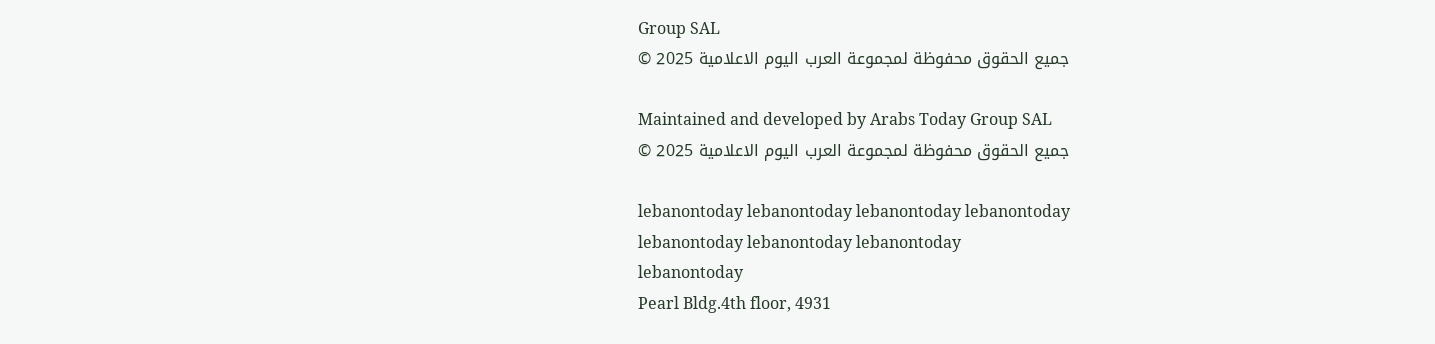Group SAL
جميع الحقوق محفوظة لمجموعة العرب اليوم الاعلامية 2025 ©

Maintained and developed by Arabs Today Group SAL
جميع الحقوق محفوظة لمجموعة العرب اليوم الاعلامية 2025 ©

lebanontoday lebanontoday lebanontoday lebanontoday
lebanontoday lebanontoday lebanontoday
lebanontoday
Pearl Bldg.4th floor, 4931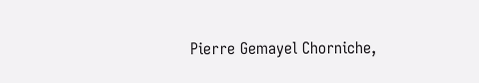Pierre Gemayel Chorniche,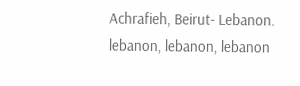Achrafieh, Beirut- Lebanon.
lebanon, lebanon, lebanon